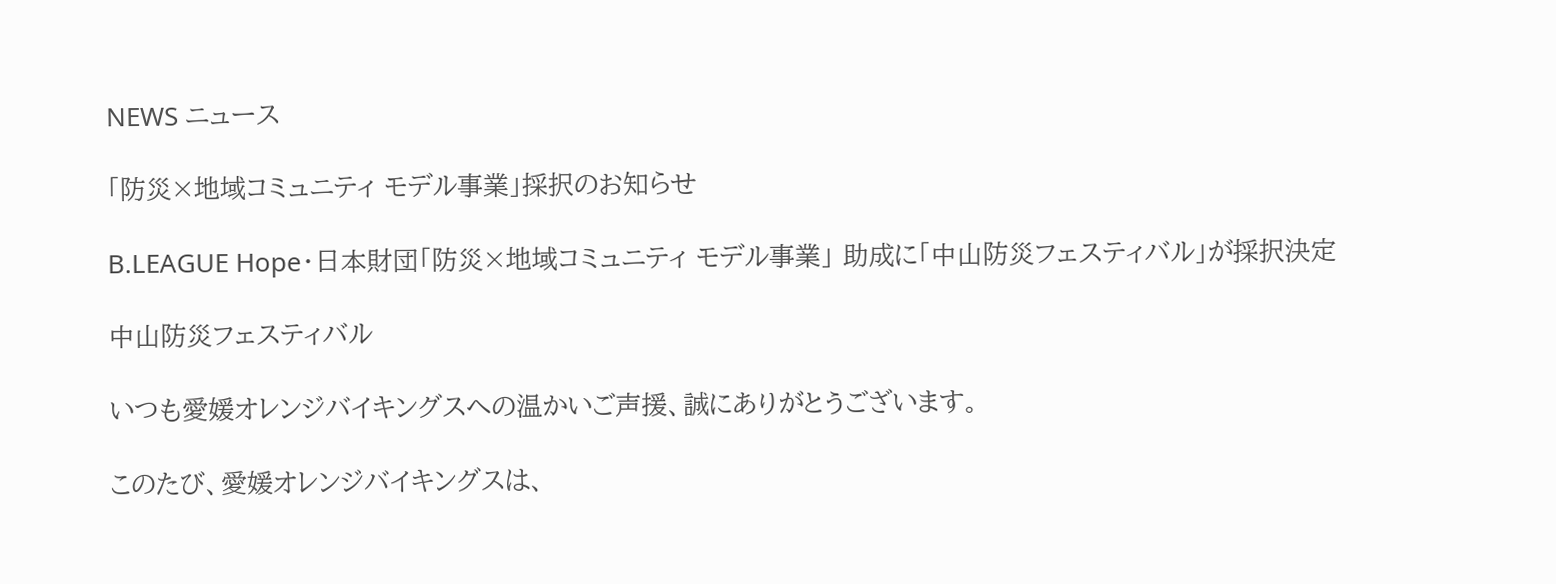NEWS ニュース

「防災×地域コミュニティ モデル事業」採択のお知らせ

B.LEAGUE Hope・日本財団「防災×地域コミュニティ モデル事業」 助成に「中山防災フェスティバル」が採択決定

中山防災フェスティバル

いつも愛媛オレンジバイキングスへの温かいご声援、誠にありがとうございます。

このたび、愛媛オレンジバイキングスは、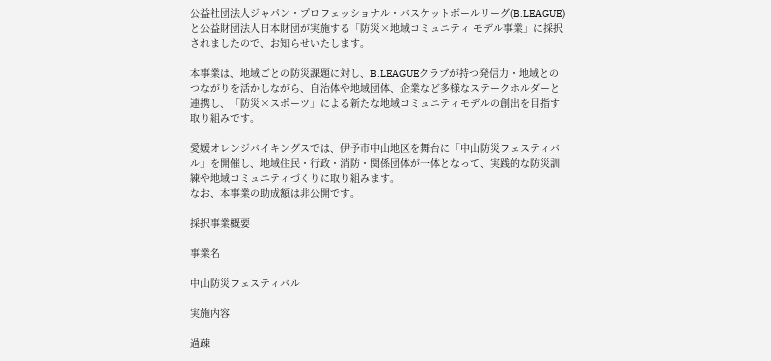公益社団法人ジャパン・プロフェッショナル・バスケットボールリーグ(B.LEAGUE)と公益財団法人日本財団が実施する「防災×地域コミュニティ モデル事業」に採択されましたので、お知らせいたします。

本事業は、地域ごとの防災課題に対し、B.LEAGUEクラブが持つ発信力・地域とのつながりを活かしながら、自治体や地域団体、企業など多様なステークホルダーと連携し、「防災×スポーツ」による新たな地域コミュニティモデルの創出を目指す取り組みです。

愛媛オレンジバイキングスでは、伊予市中山地区を舞台に「中山防災フェスティバル」を開催し、地域住民・行政・消防・関係団体が一体となって、実践的な防災訓練や地域コミュニティづくりに取り組みます。
なお、本事業の助成額は非公開です。

採択事業概要

事業名

中山防災フェスティバル

実施内容

過疎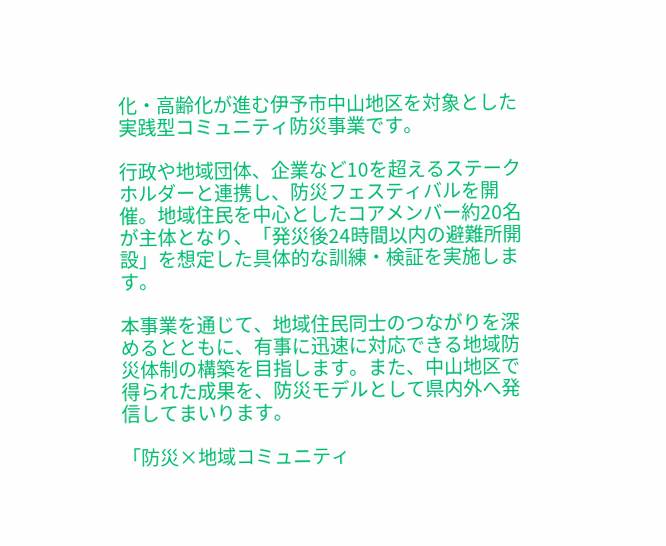化・高齢化が進む伊予市中山地区を対象とした実践型コミュニティ防災事業です。

行政や地域団体、企業など10を超えるステークホルダーと連携し、防災フェスティバルを開催。地域住民を中心としたコアメンバー約20名が主体となり、「発災後24時間以内の避難所開設」を想定した具体的な訓練・検証を実施します。

本事業を通じて、地域住民同士のつながりを深めるとともに、有事に迅速に対応できる地域防災体制の構築を目指します。また、中山地区で得られた成果を、防災モデルとして県内外へ発信してまいります。

「防災×地域コミュニティ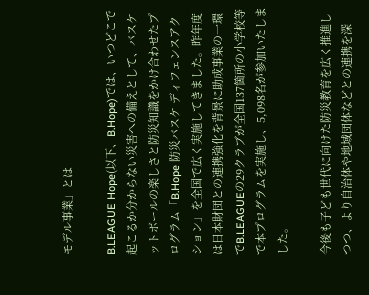モデル事業」とは

B.LEAGUE Hope(以下、B.Hope)では、いつどこで起こるか分からない災害への備えとして、バスケットボールの楽しさと防災知識をかけ合わせたプログラム「B.Hope 防災バスケ ディフェンスアクション」を全国で広く実施してきました。昨年度は日本財団との連携強化を背景に助成事業の一環でB.LEAGUEの29クラブが全国137箇所の小学校等で本プログラムを実施し、5,098名が参加いたしました。

今後も子ども世代に向けた防災教育を広く推進しつつ、より自治体や地域団体などとの連携を深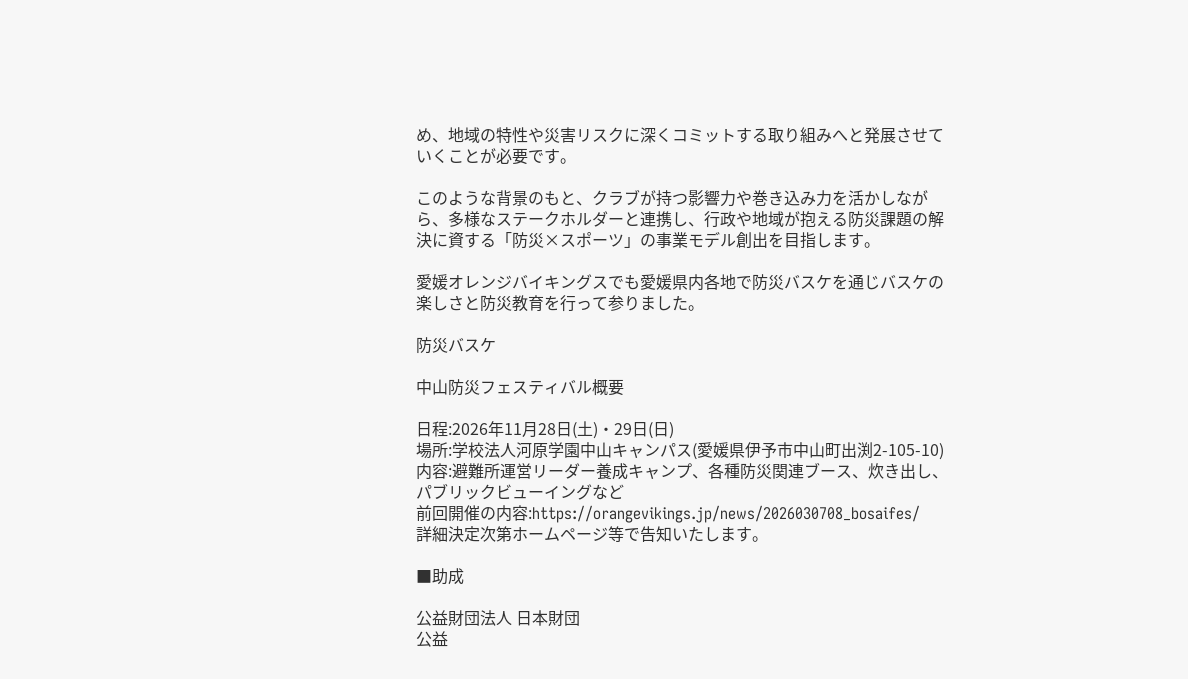め、地域の特性や災害リスクに深くコミットする取り組みへと発展させていくことが必要です。

このような背景のもと、クラブが持つ影響力や巻き込み力を活かしながら、多様なステークホルダーと連携し、行政や地域が抱える防災課題の解決に資する「防災×スポーツ」の事業モデル創出を目指します。

愛媛オレンジバイキングスでも愛媛県内各地で防災バスケを通じバスケの楽しさと防災教育を行って参りました。

防災バスケ

中山防災フェスティバル概要

日程:2026年11月28日(土)・29日(日)
場所:学校法人河原学園中山キャンパス(愛媛県伊予市中山町出渕2-105-10)
内容:避難所運営リーダー養成キャンプ、各種防災関連ブース、炊き出し、パブリックビューイングなど
前回開催の内容:https://orangevikings.jp/news/2026030708_bosaifes/
詳細決定次第ホームページ等で告知いたします。

■助成

公益財団法人 日本財団
公益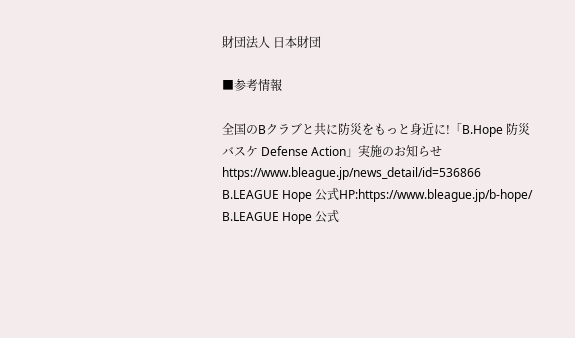財団法人 日本財団

■参考情報

全国のBクラブと共に防災をもっと身近に!「B.Hope 防災バスケ Defense Action」実施のお知らせ
https://www.bleague.jp/news_detail/id=536866
B.LEAGUE Hope 公式HP:https://www.bleague.jp/b-hope/
B.LEAGUE Hope 公式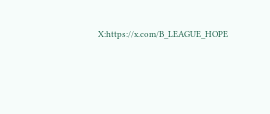X:https://x.com/B_LEAGUE_HOPE